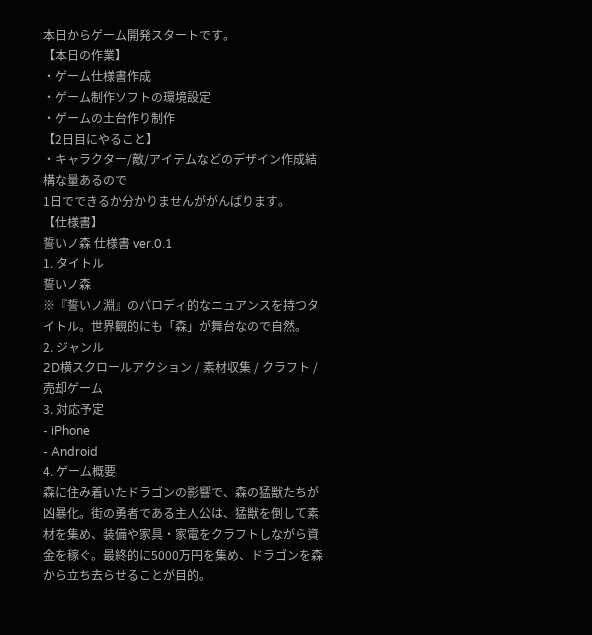本日からゲーム開発スタートです。
【本日の作業】
・ゲーム仕様書作成
・ゲーム制作ソフトの環境設定
・ゲームの土台作り制作
【2日目にやること】
・キャラクター/敵/アイテムなどのデザイン作成結構な量あるので
1日でできるか分かりませんががんばります。
【仕様書】
誓いノ森 仕様書 ver.0.1
1. タイトル
誓いノ森
※『誓いノ淵』のパロディ的なニュアンスを持つタイトル。世界観的にも「森」が舞台なので自然。
2. ジャンル
2D横スクロールアクション / 素材収集 / クラフト / 売却ゲーム
3. 対応予定
- iPhone
- Android
4. ゲーム概要
森に住み着いたドラゴンの影響で、森の猛獣たちが凶暴化。街の勇者である主人公は、猛獣を倒して素材を集め、装備や家具・家電をクラフトしながら資金を稼ぐ。最終的に5000万円を集め、ドラゴンを森から立ち去らせることが目的。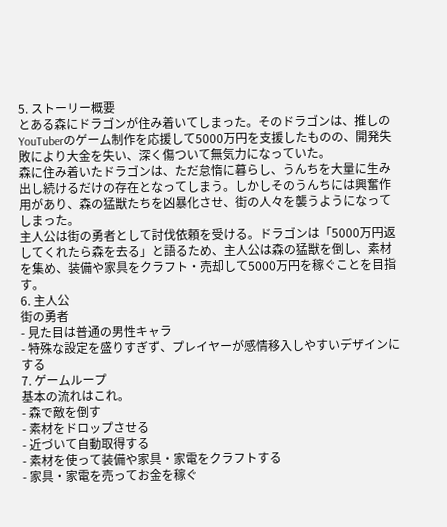5. ストーリー概要
とある森にドラゴンが住み着いてしまった。そのドラゴンは、推しのYouTuberのゲーム制作を応援して5000万円を支援したものの、開発失敗により大金を失い、深く傷ついて無気力になっていた。
森に住み着いたドラゴンは、ただ怠惰に暮らし、うんちを大量に生み出し続けるだけの存在となってしまう。しかしそのうんちには興奮作用があり、森の猛獣たちを凶暴化させ、街の人々を襲うようになってしまった。
主人公は街の勇者として討伐依頼を受ける。ドラゴンは「5000万円返してくれたら森を去る」と語るため、主人公は森の猛獣を倒し、素材を集め、装備や家具をクラフト・売却して5000万円を稼ぐことを目指す。
6. 主人公
街の勇者
- 見た目は普通の男性キャラ
- 特殊な設定を盛りすぎず、プレイヤーが感情移入しやすいデザインにする
7. ゲームループ
基本の流れはこれ。
- 森で敵を倒す
- 素材をドロップさせる
- 近づいて自動取得する
- 素材を使って装備や家具・家電をクラフトする
- 家具・家電を売ってお金を稼ぐ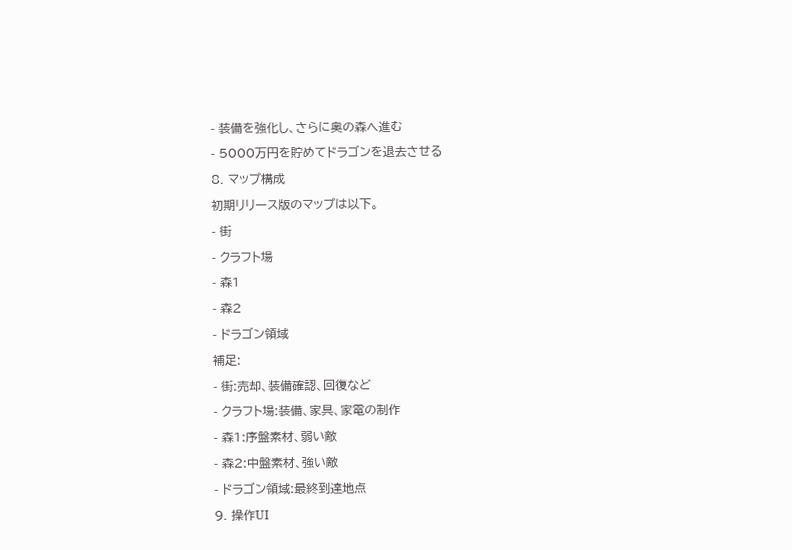- 装備を強化し、さらに奥の森へ進む
- 5000万円を貯めてドラゴンを退去させる
8. マップ構成
初期リリース版のマップは以下。
- 街
- クラフト場
- 森1
- 森2
- ドラゴン領域
補足:
- 街:売却、装備確認、回復など
- クラフト場:装備、家具、家電の制作
- 森1:序盤素材、弱い敵
- 森2:中盤素材、強い敵
- ドラゴン領域:最終到達地点
9. 操作UI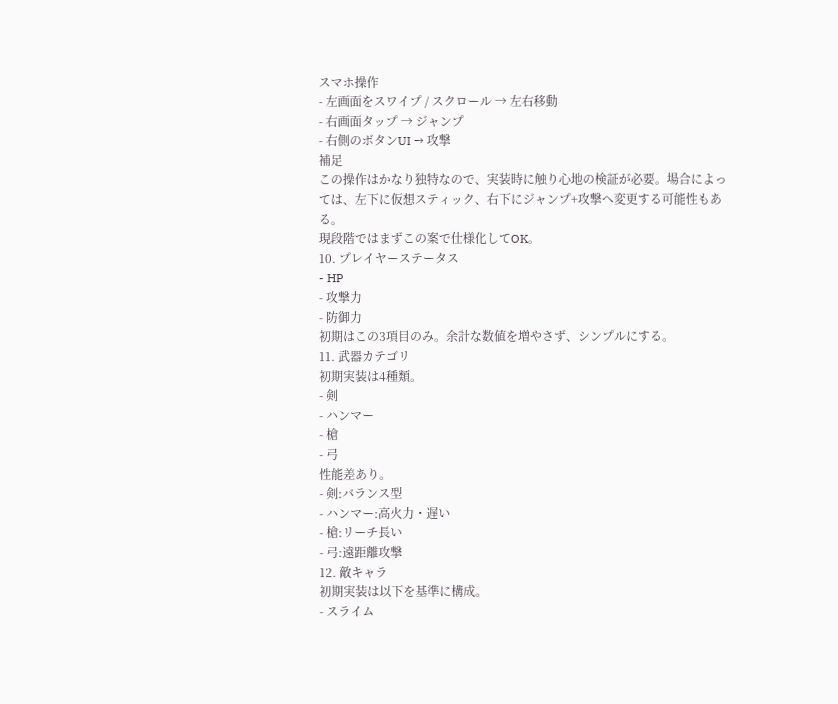スマホ操作
- 左画面をスワイプ / スクロール → 左右移動
- 右画面タップ → ジャンプ
- 右側のボタンUI → 攻撃
補足
この操作はかなり独特なので、実装時に触り心地の検証が必要。場合によっては、左下に仮想スティック、右下にジャンプ+攻撃へ変更する可能性もある。
現段階ではまずこの案で仕様化してOK。
10. プレイヤーステータス
- HP
- 攻撃力
- 防御力
初期はこの3項目のみ。余計な数値を増やさず、シンプルにする。
11. 武器カテゴリ
初期実装は4種類。
- 剣
- ハンマー
- 槍
- 弓
性能差あり。
- 剣:バランス型
- ハンマー:高火力・遅い
- 槍:リーチ長い
- 弓:遠距離攻撃
12. 敵キャラ
初期実装は以下を基準に構成。
- スライム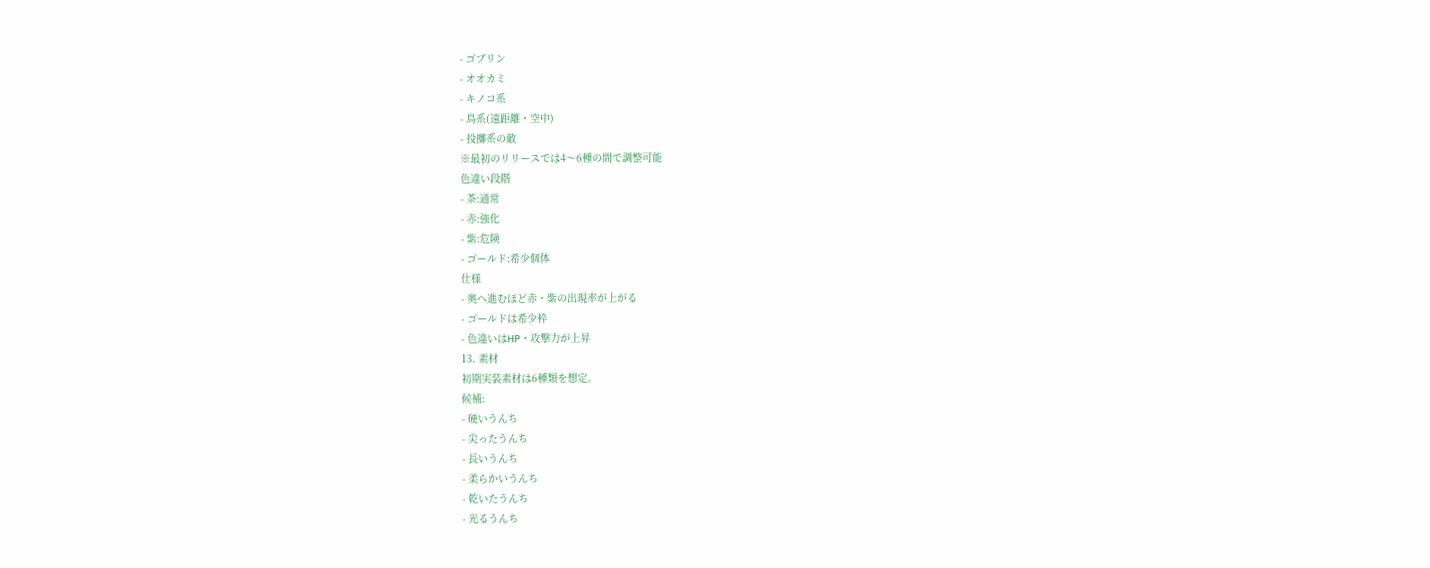- ゴブリン
- オオカミ
- キノコ系
- 鳥系(遠距離・空中)
- 投擲系の敵
※最初のリリースでは4〜6種の間で調整可能
色違い段階
- 茶:通常
- 赤:強化
- 紫:危険
- ゴールド:希少個体
仕様
- 奥へ進むほど赤・紫の出現率が上がる
- ゴールドは希少枠
- 色違いはHP・攻撃力が上昇
13. 素材
初期実装素材は6種類を想定。
候補:
- 硬いうんち
- 尖ったうんち
- 長いうんち
- 柔らかいうんち
- 乾いたうんち
- 光るうんち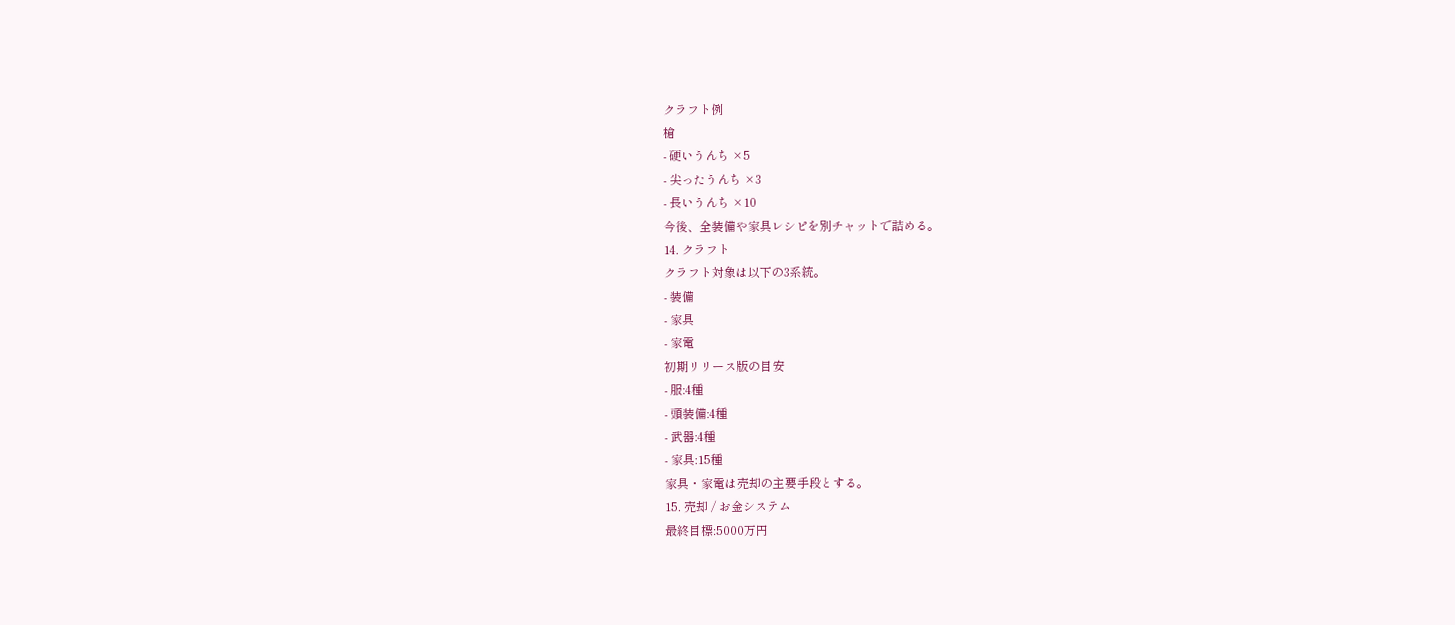クラフト例
槍
- 硬いうんち ×5
- 尖ったうんち ×3
- 長いうんち ×10
今後、全装備や家具レシピを別チャットで詰める。
14. クラフト
クラフト対象は以下の3系統。
- 装備
- 家具
- 家電
初期リリース版の目安
- 服:4種
- 頭装備:4種
- 武器:4種
- 家具:15種
家具・家電は売却の主要手段とする。
15. 売却 / お金システム
最終目標:5000万円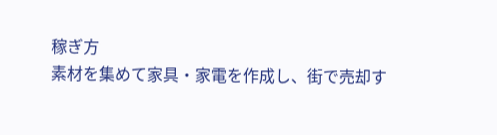稼ぎ方
素材を集めて家具・家電を作成し、街で売却す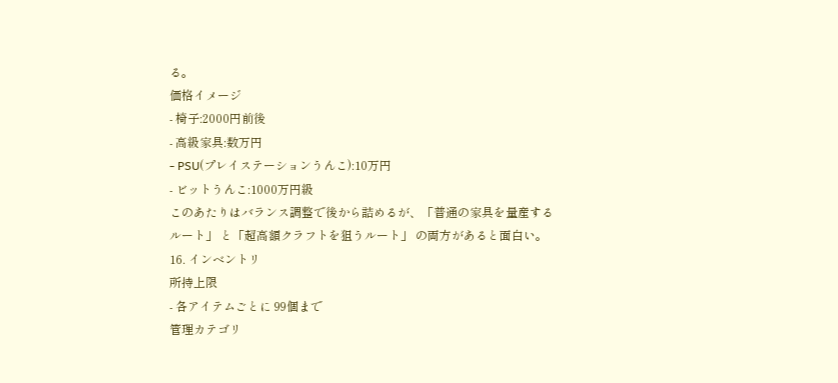る。
価格イメージ
- 椅子:2000円前後
- 高級家具:数万円
- PSU(プレイステーションうんこ):10万円
- ビットうんこ:1000万円級
このあたりはバランス調整で後から詰めるが、「普通の家具を量産するルート」 と「超高額クラフトを狙うルート」 の両方があると面白い。
16. インベントリ
所持上限
- 各アイテムごとに 99個まで
管理カテゴリ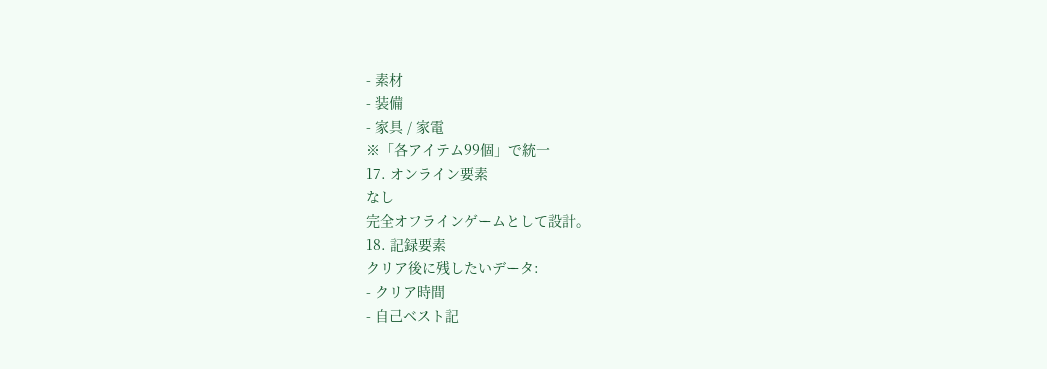- 素材
- 装備
- 家具 / 家電
※「各アイテム99個」で統一
17. オンライン要素
なし
完全オフラインゲームとして設計。
18. 記録要素
クリア後に残したいデータ:
- クリア時間
- 自己ベスト記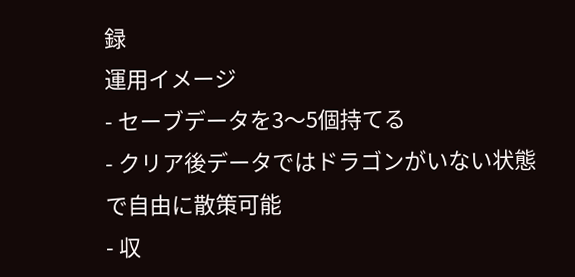録
運用イメージ
- セーブデータを3〜5個持てる
- クリア後データではドラゴンがいない状態で自由に散策可能
- 収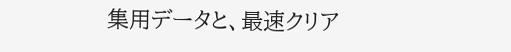集用データと、最速クリア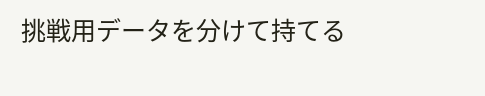挑戦用データを分けて持てる